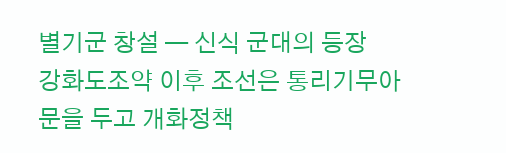별기군 창설 — 신식 군대의 등장
강화도조약 이후 조선은 통리기무아문을 두고 개화정책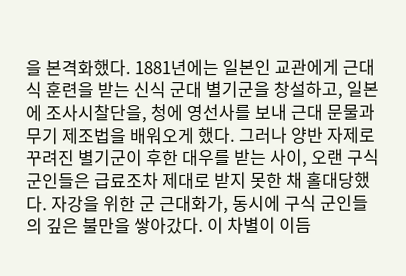을 본격화했다. 1881년에는 일본인 교관에게 근대식 훈련을 받는 신식 군대 별기군을 창설하고, 일본에 조사시찰단을, 청에 영선사를 보내 근대 문물과 무기 제조법을 배워오게 했다. 그러나 양반 자제로 꾸려진 별기군이 후한 대우를 받는 사이, 오랜 구식 군인들은 급료조차 제대로 받지 못한 채 홀대당했다. 자강을 위한 군 근대화가, 동시에 구식 군인들의 깊은 불만을 쌓아갔다. 이 차별이 이듬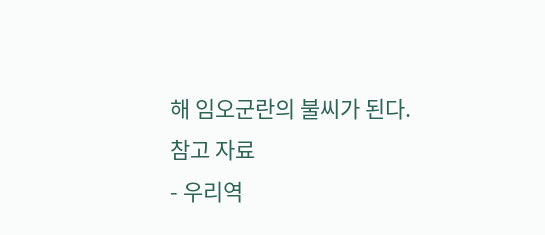해 임오군란의 불씨가 된다.
참고 자료
- 우리역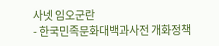사넷 임오군란
- 한국민족문화대백과사전 개화정책